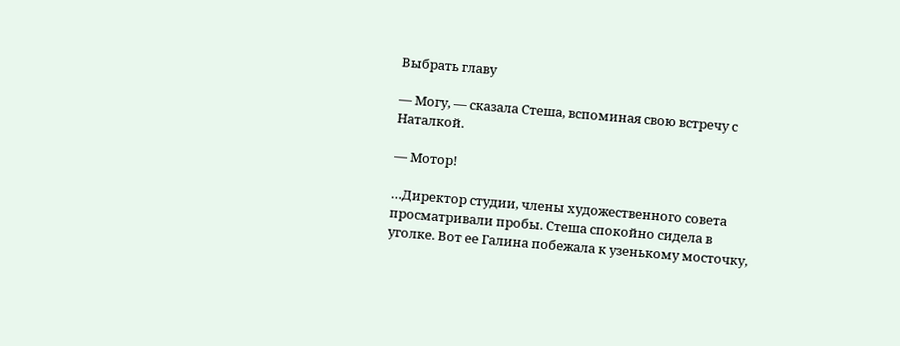Выбрать главу

— Могу, — сказала Стеша, вспоминая свою встречу с Наталкой.

— Мотор!

…Директор студии, члены художественного совета просматривали пробы. Стеша спокойно сидела в уголке. Вот ее Галина побежала к узенькому мосточку,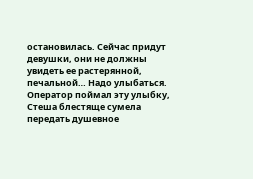остановилась. Сейчас придут девушки, они не должны увидеть ее растерянной, печальной… Надо улыбаться. Оператор поймал эту улыбку, Стеша блестяще сумела передать душевное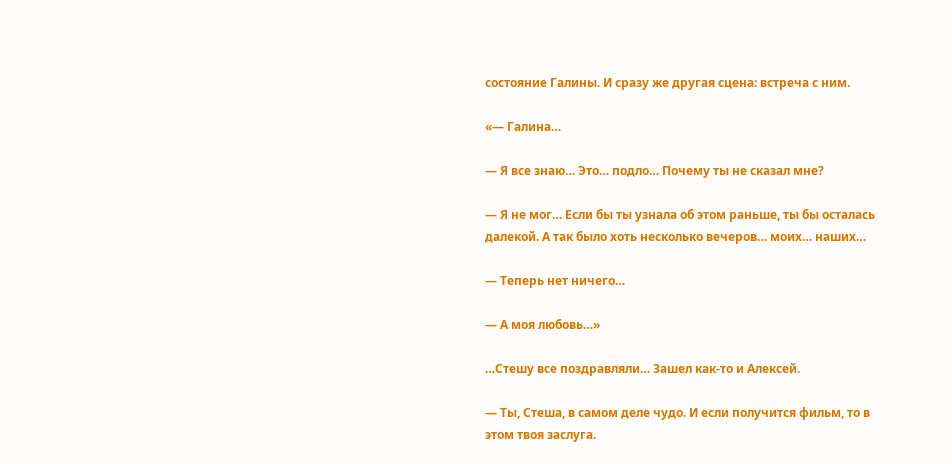состояние Галины. И сразу же другая сцена: встреча с ним.

«— Галина…

— Я все знаю… Это… подло… Почему ты не сказал мне?

— Я не мог… Если бы ты узнала об этом раньше, ты бы осталась далекой. А так было хоть несколько вечеров… моих… наших…

— Теперь нет ничего…

— А моя любовь…»

…Стешу все поздравляли… Зашел как-то и Алексей.

— Ты, Стеша, в самом деле чудо. И если получится фильм, то в этом твоя заслуга.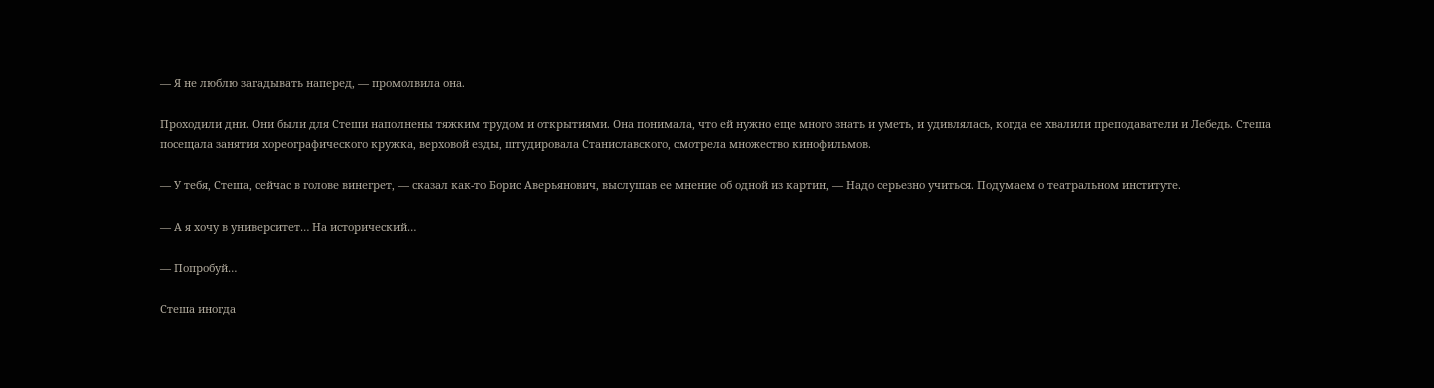— Я не люблю загадывать наперед, — промолвила она.

Проходили дни. Они были для Стеши наполнены тяжким трудом и открытиями. Она понимала, что ей нужно еще много знать и уметь, и удивлялась, когда ее хвалили преподаватели и Лебедь. Стеша посещала занятия хореографического кружка, верховой езды, штудировала Станиславского, смотрела множество кинофильмов.

— У тебя, Стеша, сейчас в голове винегрет, — сказал как-то Борис Аверьянович, выслушав ее мнение об одной из картин, — Надо серьезно учиться. Подумаем о театральном институте.

— А я хочу в университет… На исторический…

— Попробуй…

Стеша иногда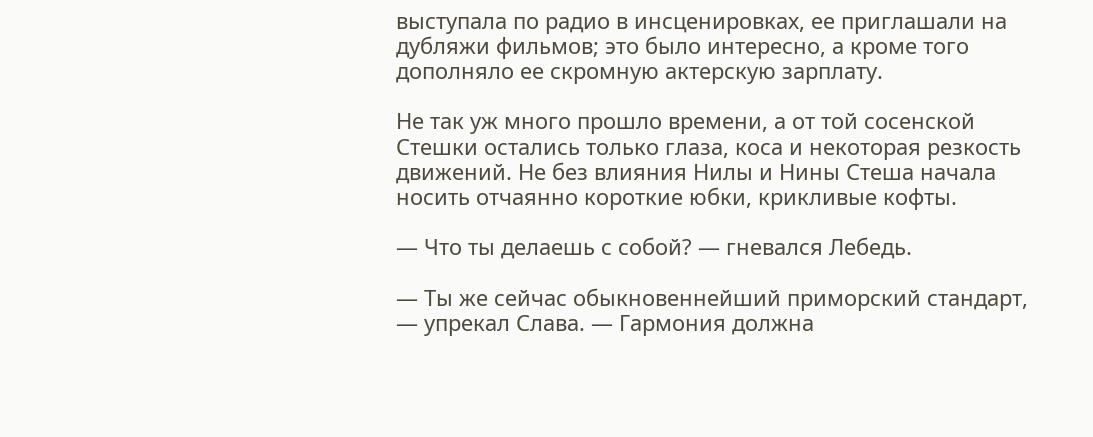выступала по радио в инсценировках, ее приглашали на дубляжи фильмов; это было интересно, а кроме того дополняло ее скромную актерскую зарплату.

Не так уж много прошло времени, а от той сосенской Стешки остались только глаза, коса и некоторая резкость движений. Не без влияния Нилы и Нины Стеша начала носить отчаянно короткие юбки, крикливые кофты.

— Что ты делаешь с собой? — гневался Лебедь.

— Ты же сейчас обыкновеннейший приморский стандарт, — упрекал Слава. — Гармония должна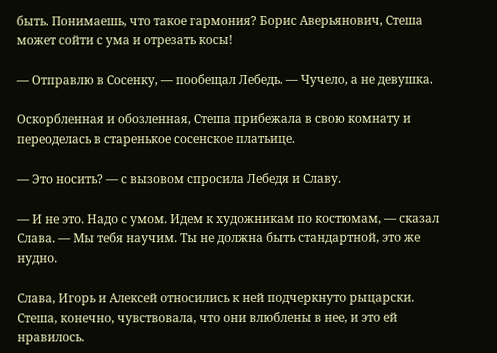быть. Понимаешь, что такое гармония? Борис Аверьянович, Стеша может сойти с ума и отрезать косы!

— Отправлю в Сосенку, — пообещал Лебедь. — Чучело, а не девушка.

Оскорбленная и обозленная, Стеша прибежала в свою комнату и переоделась в старенькое сосенское платьице.

— Это носить? — с вызовом спросила Лебедя и Славу.

— И не это. Надо с умом. Идем к художникам по костюмам, — сказал Слава. — Мы тебя научим. Ты не должна быть стандартной, это же нудно.

Слава, Игорь и Алексей относились к ней подчеркнуто рыцарски. Стеша, конечно, чувствовала, что они влюблены в нее, и это ей нравилось.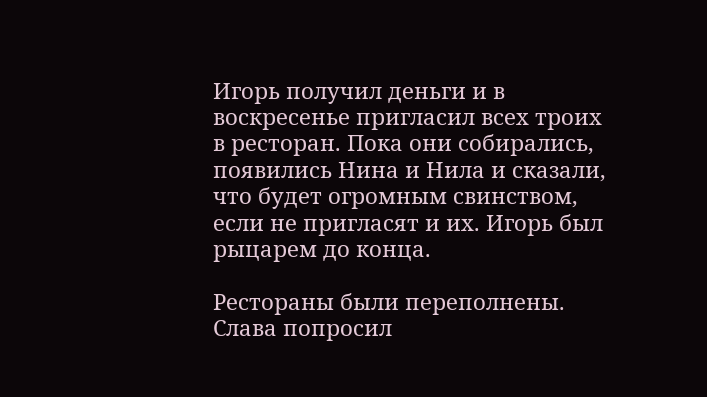Игорь получил деньги и в воскресенье пригласил всех троих в ресторан. Пока они собирались, появились Нина и Нила и сказали, что будет огромным свинством, если не пригласят и их. Игорь был рыцарем до конца.

Рестораны были переполнены. Слава попросил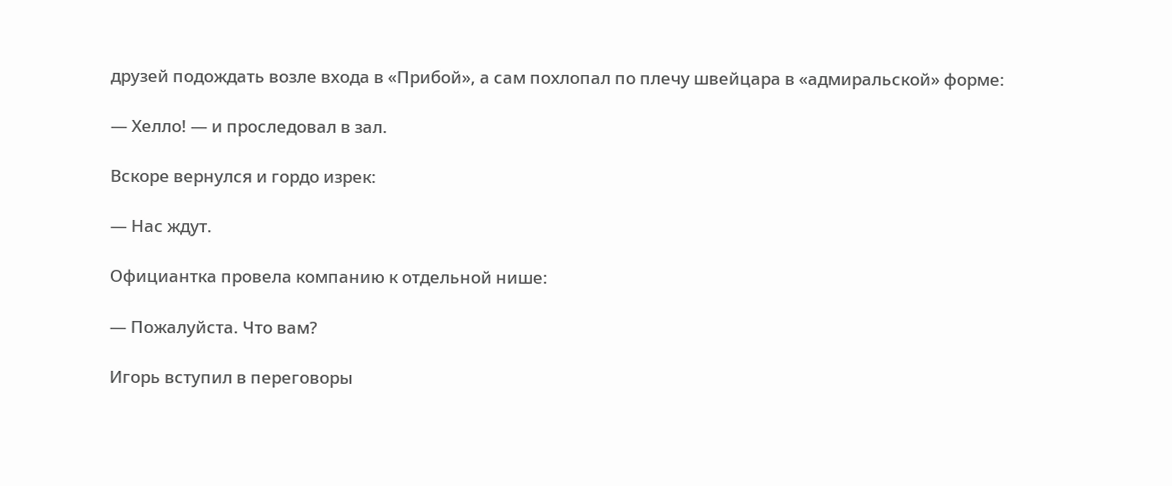друзей подождать возле входа в «Прибой», а сам похлопал по плечу швейцара в «адмиральской» форме:

— Хелло! — и проследовал в зал.

Вскоре вернулся и гордо изрек:

— Нас ждут.

Официантка провела компанию к отдельной нише:

— Пожалуйста. Что вам?

Игорь вступил в переговоры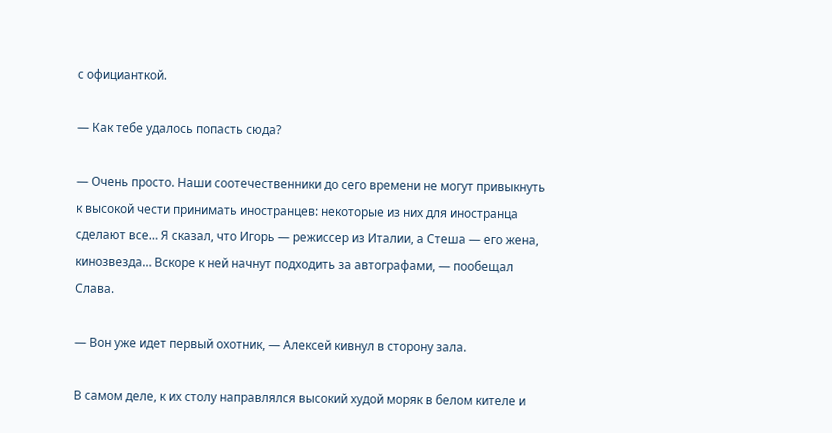с официанткой.

— Как тебе удалось попасть сюда?

— Очень просто. Наши соотечественники до сего времени не могут привыкнуть к высокой чести принимать иностранцев: некоторые из них для иностранца сделают все… Я сказал, что Игорь — режиссер из Италии, а Стеша — его жена, кинозвезда… Вскоре к ней начнут подходить за автографами, — пообещал Слава.

— Вон уже идет первый охотник, — Алексей кивнул в сторону зала.

В самом деле, к их столу направлялся высокий худой моряк в белом кителе и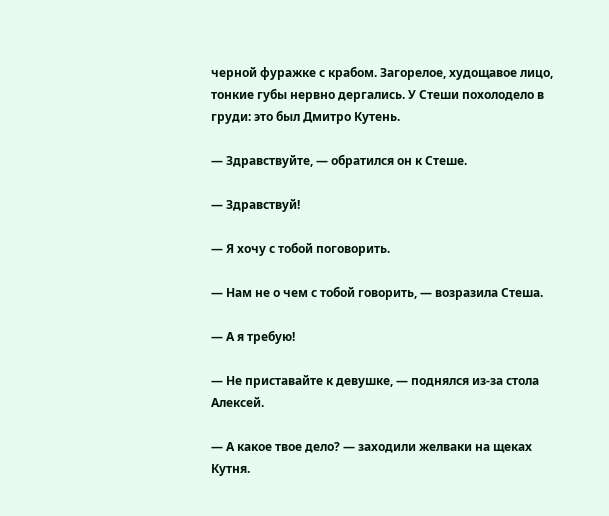черной фуражке с крабом. Загорелое, худощавое лицо, тонкие губы нервно дергались. У Стеши похолодело в груди: это был Дмитро Кутень.

— Здравствуйте, — обратился он к Стеше.

— Здравствуй!

— Я хочу с тобой поговорить.

— Нам не о чем с тобой говорить, — возразила Стеша.

— А я требую!

— Не приставайте к девушке, — поднялся из-за стола Алексей.

— А какое твое дело? — заходили желваки на щеках Кутня.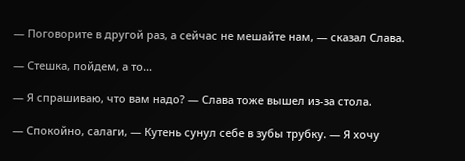— Поговорите в другой раз, а сейчас не мешайте нам, — сказал Слава.

— Стешка, пойдем, а то…

— Я спрашиваю, что вам надо? — Слава тоже вышел из-за стола.

— Спокойно, салаги, — Кутень сунул себе в зубы трубку. — Я хочу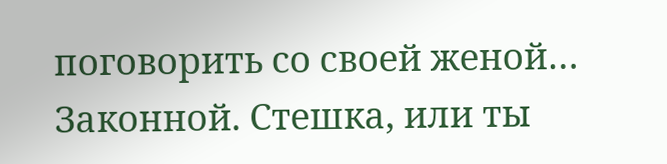поговорить со своей женой… Законной. Стешка, или ты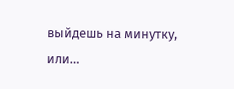выйдешь на минутку, или…